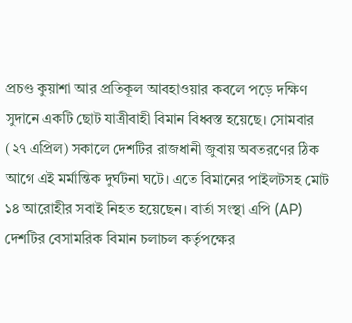প্রচণ্ড কুয়াশা আর প্রতিকূল আবহাওয়ার কবলে পড়ে দক্ষিণ সুদানে একটি ছোট যাত্রীবাহী বিমান বিধ্বস্ত হয়েছে। সোমবার (২৭ এপ্রিল) সকালে দেশটির রাজধানী জুবায় অবতরণের ঠিক আগে এই মর্মান্তিক দুর্ঘটনা ঘটে। এতে বিমানের পাইলটসহ মোট ১৪ আরোহীর সবাই নিহত হয়েছেন। বার্তা সংস্থা এপি (AP) দেশটির বেসামরিক বিমান চলাচল কর্তৃপক্ষের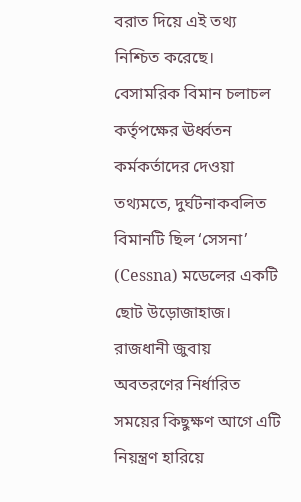বরাত দিয়ে এই তথ্য নিশ্চিত করেছে।
বেসামরিক বিমান চলাচল কর্তৃপক্ষের ঊর্ধ্বতন কর্মকর্তাদের দেওয়া তথ্যমতে, দুর্ঘটনাকবলিত বিমানটি ছিল ‘সেসনা’ (Cessna) মডেলের একটি ছোট উড়োজাহাজ। রাজধানী জুবায় অবতরণের নির্ধারিত সময়ের কিছুক্ষণ আগে এটি নিয়ন্ত্রণ হারিয়ে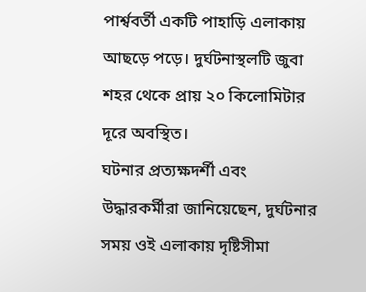পার্শ্ববর্তী একটি পাহাড়ি এলাকায় আছড়ে পড়ে। দুর্ঘটনাস্থলটি জুবা শহর থেকে প্রায় ২০ কিলোমিটার দূরে অবস্থিত।
ঘটনার প্রত্যক্ষদর্শী এবং উদ্ধারকর্মীরা জানিয়েছেন, দুর্ঘটনার সময় ওই এলাকায় দৃষ্টিসীমা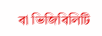বা ভিজিবিলিটি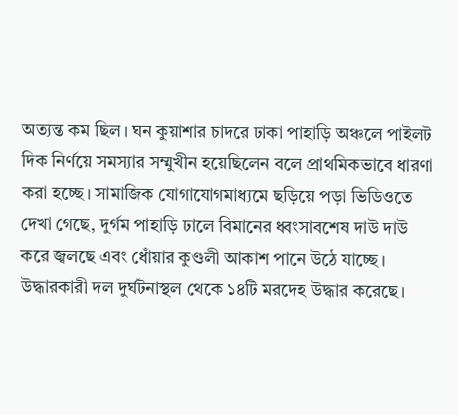অত্যন্ত কম ছিল। ঘন কুয়াশার চাদরে ঢাকা পাহাড়ি অঞ্চলে পাইলট দিক নির্ণয়ে সমস্যার সম্মুখীন হয়েছিলেন বলে প্রাথমিকভাবে ধারণা করা হচ্ছে। সামাজিক যোগাযোগমাধ্যমে ছড়িয়ে পড়া ভিডিওতে দেখা গেছে, দুর্গম পাহাড়ি ঢালে বিমানের ধ্বংসাবশেষ দাউ দাউ করে জ্বলছে এবং ধোঁয়ার কুণ্ডলী আকাশ পানে উঠে যাচ্ছে।
উদ্ধারকারী দল দুর্ঘটনাস্থল থেকে ১৪টি মরদেহ উদ্ধার করেছে।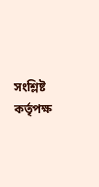সংশ্লিষ্ট কর্তৃপক্ষ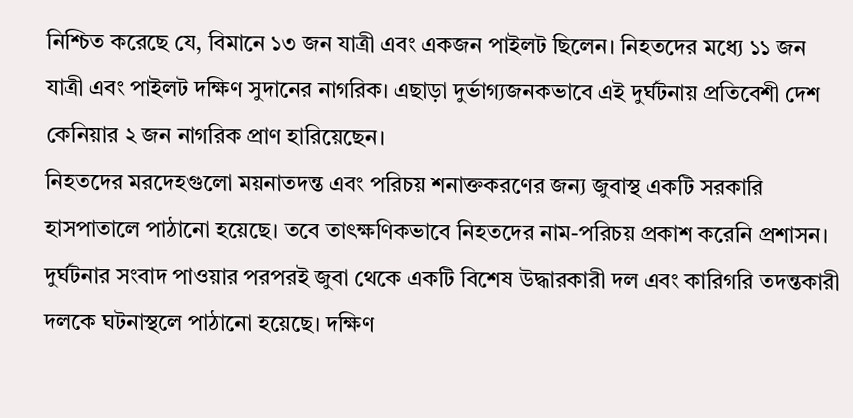নিশ্চিত করেছে যে, বিমানে ১৩ জন যাত্রী এবং একজন পাইলট ছিলেন। নিহতদের মধ্যে ১১ জন যাত্রী এবং পাইলট দক্ষিণ সুদানের নাগরিক। এছাড়া দুর্ভাগ্যজনকভাবে এই দুর্ঘটনায় প্রতিবেশী দেশ কেনিয়ার ২ জন নাগরিক প্রাণ হারিয়েছেন।
নিহতদের মরদেহগুলো ময়নাতদন্ত এবং পরিচয় শনাক্তকরণের জন্য জুবাস্থ একটি সরকারি হাসপাতালে পাঠানো হয়েছে। তবে তাৎক্ষণিকভাবে নিহতদের নাম-পরিচয় প্রকাশ করেনি প্রশাসন।
দুর্ঘটনার সংবাদ পাওয়ার পরপরই জুবা থেকে একটি বিশেষ উদ্ধারকারী দল এবং কারিগরি তদন্তকারী দলকে ঘটনাস্থলে পাঠানো হয়েছে। দক্ষিণ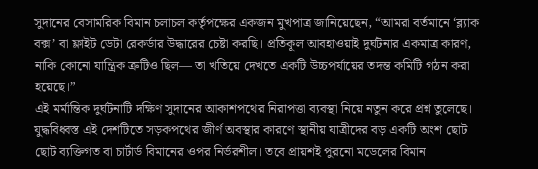সুদানের বেসামরিক বিমান চলাচল কর্তৃপক্ষের একজন মুখপাত্র জানিয়েছেন, “আমরা বর্তমানে ‘ব্ল্যাক বক্স’ বা ফ্লাইট ডেটা রেকর্ডার উদ্ধারের চেষ্টা করছি। প্রতিকূল আবহাওয়াই দুর্ঘটনার একমাত্র কারণ, নাকি কোনো যান্ত্রিক ত্রুটিও ছিল— তা খতিয়ে দেখতে একটি উচ্চপর্যায়ের তদন্ত কমিটি গঠন করা হয়েছে।”
এই মর্মান্তিক দুর্ঘটনাটি দক্ষিণ সুদানের আকাশপথের নিরাপত্তা ব্যবস্থা নিয়ে নতুন করে প্রশ্ন তুলেছে। যুদ্ধবিধ্বস্ত এই দেশটিতে সড়কপথের জীর্ণ অবস্থার কারণে স্থানীয় যাত্রীদের বড় একটি অংশ ছোট ছোট ব্যক্তিগত বা চার্টার্ড বিমানের ওপর নির্ভরশীল। তবে প্রায়শই পুরনো মডেলের বিমান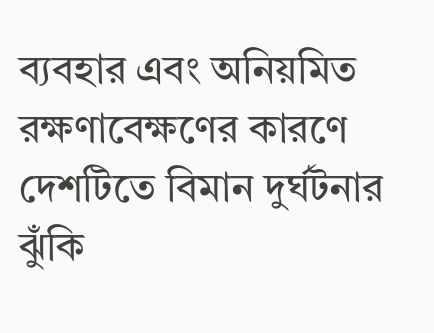ব্যবহার এবং অনিয়মিত রক্ষণাবেক্ষণের কারণে দেশটিতে বিমান দুর্ঘটনার ঝুঁকি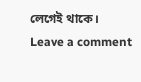লেগেই থাকে।
Leave a comment